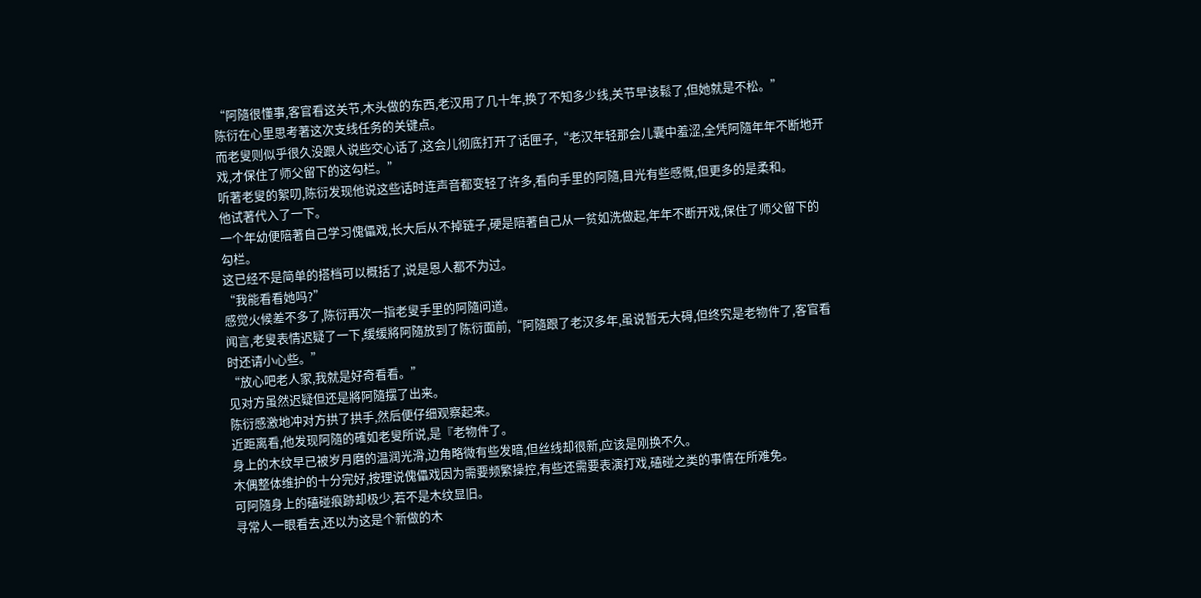“阿隨很懂事,客官看这关节,木头做的东西,老汉用了几十年,换了不知多少线,关节早该鬆了,但她就是不松。”
陈衍在心里思考著这次支线任务的关键点。
而老叟则似乎很久没跟人说些交心话了,这会儿彻底打开了话匣子,“老汉年轻那会儿囊中羞涩,全凭阿隨年年不断地开戏,才保住了师父留下的这勾栏。”
听著老叟的絮叨,陈衍发现他说这些话时连声音都变轻了许多,看向手里的阿隨,目光有些感慨,但更多的是柔和。
他试著代入了一下。
一个年幼便陪著自己学习傀儡戏,长大后从不掉链子,硬是陪著自己从一贫如洗做起,年年不断开戏,保住了师父留下的勾栏。
这已经不是简单的搭档可以概括了,说是恩人都不为过。
“我能看看她吗?”
感觉火候差不多了,陈衍再次一指老叟手里的阿隨问道。
闻言,老叟表情迟疑了一下,缓缓將阿隨放到了陈衍面前,“阿隨跟了老汉多年,虽说暂无大碍,但终究是老物件了,客官看时还请小心些。”
“放心吧老人家,我就是好奇看看。”
见对方虽然迟疑但还是將阿隨摆了出来。
陈衍感激地冲对方拱了拱手,然后便仔细观察起来。
近距离看,他发现阿隨的確如老叟所说,是『老物件了。
身上的木纹早已被岁月磨的温润光滑,边角略微有些发暗,但丝线却很新,应该是刚换不久。
木偶整体维护的十分完好,按理说傀儡戏因为需要频繁操控,有些还需要表演打戏,磕碰之类的事情在所难免。
可阿隨身上的磕碰痕跡却极少,若不是木纹显旧。
寻常人一眼看去,还以为这是个新做的木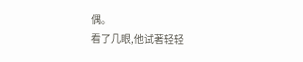偶。
看了几眼,他试著轻轻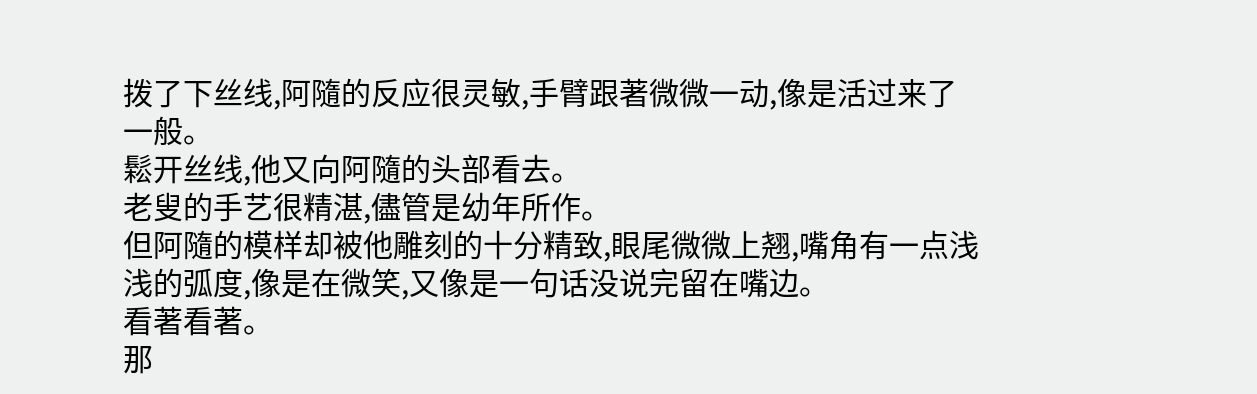拨了下丝线,阿隨的反应很灵敏,手臂跟著微微一动,像是活过来了一般。
鬆开丝线,他又向阿隨的头部看去。
老叟的手艺很精湛,儘管是幼年所作。
但阿隨的模样却被他雕刻的十分精致,眼尾微微上翘,嘴角有一点浅浅的弧度,像是在微笑,又像是一句话没说完留在嘴边。
看著看著。
那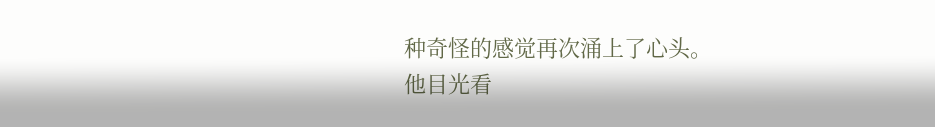种奇怪的感觉再次涌上了心头。
他目光看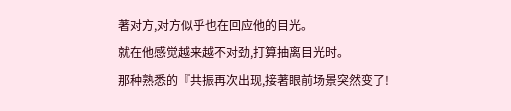著对方,对方似乎也在回应他的目光。
就在他感觉越来越不对劲,打算抽离目光时。
那种熟悉的『共振再次出现,接著眼前场景突然变了!